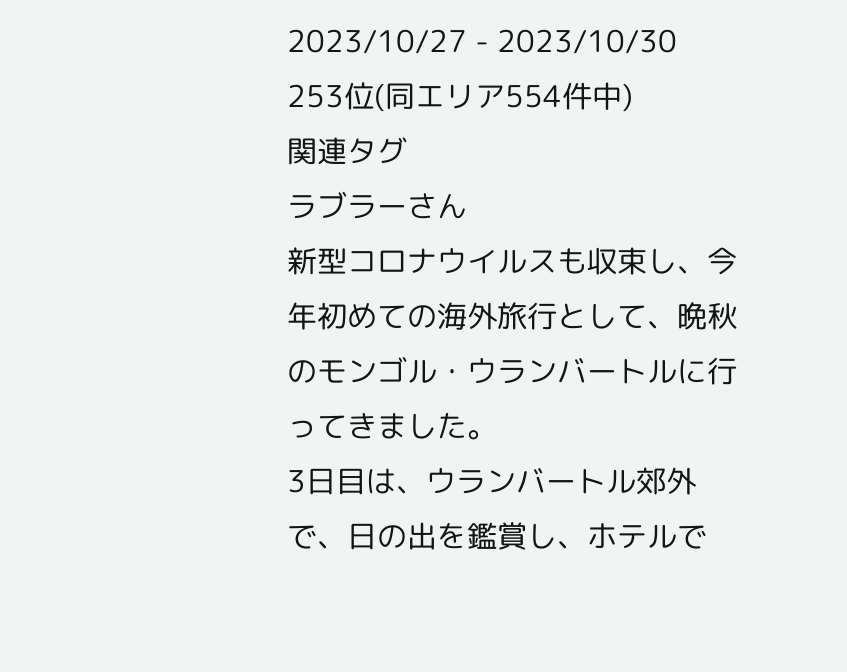2023/10/27 - 2023/10/30
253位(同エリア554件中)
関連タグ
ラブラーさん
新型コロナウイルスも収束し、今年初めての海外旅行として、晩秋のモンゴル・ウランバートルに行ってきました。
3日目は、ウランバートル郊外で、日の出を鑑賞し、ホテルで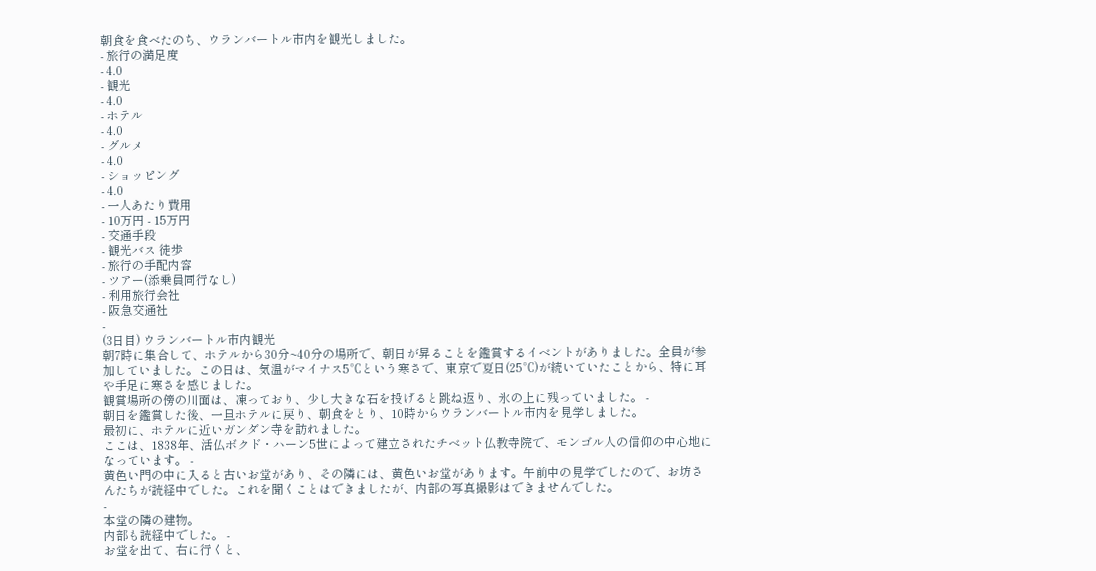朝食を食べたのち、ウランバートル市内を観光しました。
- 旅行の満足度
- 4.0
- 観光
- 4.0
- ホテル
- 4.0
- グルメ
- 4.0
- ショッピング
- 4.0
- 一人あたり費用
- 10万円 - 15万円
- 交通手段
- 観光バス 徒歩
- 旅行の手配内容
- ツアー(添乗員同行なし)
- 利用旅行会社
- 阪急交通社
-
(3日目) ウランバートル市内観光
朝7時に集合して、ホテルから30分~40分の場所で、朝日が昇ることを鑑賞するイベントがありました。全員が参加していました。この日は、気温がマイナス5℃という寒さで、東京で夏日(25℃)が続いていたことから、特に耳や手足に寒さを感じました。
観賞場所の傍の川面は、凍っており、少し大きな石を投げると跳ね返り、氷の上に残っていました。 -
朝日を鑑賞した後、一旦ホテルに戻り、朝食をとり、10時からウランバートル市内を見学しました。
最初に、ホテルに近いガンダン寺を訪れました。
ここは、1838年、活仏ボクド・ハーン5世によって建立されたチベット仏教寺院で、モンゴル人の信仰の中心地になっています。 -
黄色い門の中に入ると古いお堂があり、その隣には、黄色いお堂があります。午前中の見学でしたので、お坊さんたちが読経中でした。これを聞くことはできましたが、内部の写真撮影はできませんでした。
-
本堂の隣の建物。
内部も読経中でした。 -
お堂を出て、右に行くと、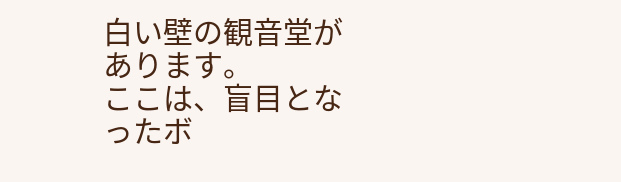白い壁の観音堂があります。
ここは、盲目となったボ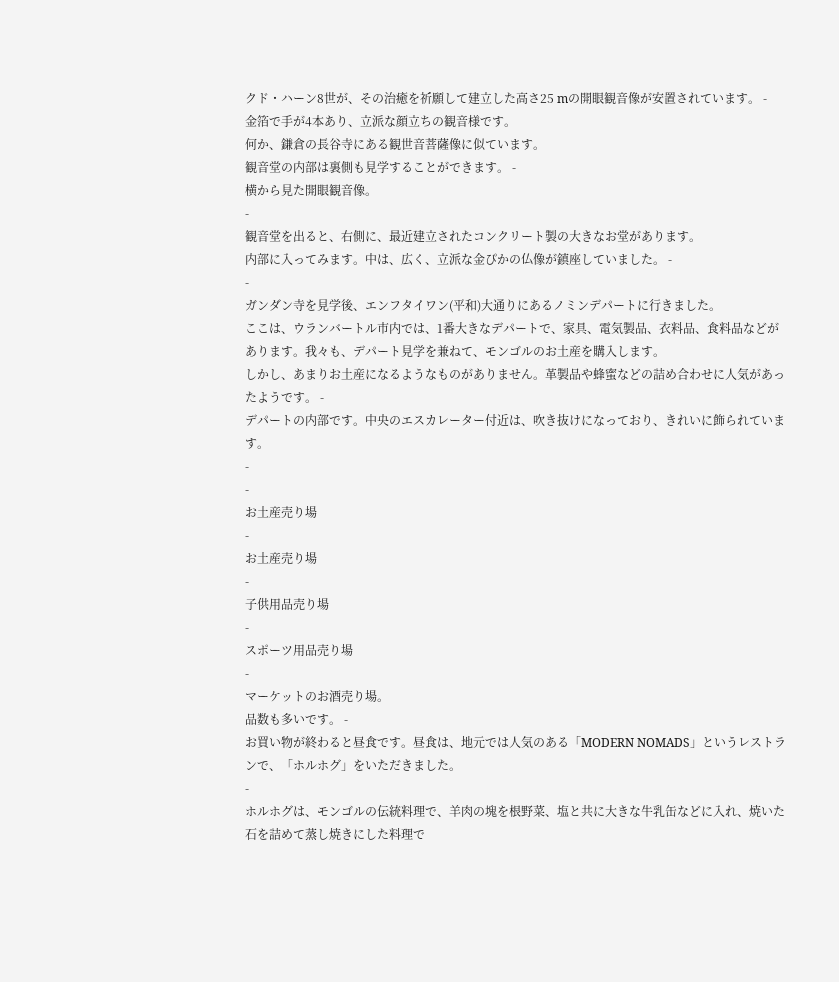クド・ハーン8世が、その治癒を祈願して建立した高さ25 mの開眼観音像が安置されています。 -
金箔で手が4本あり、立派な顔立ちの観音様です。
何か、鎌倉の長谷寺にある観世音菩薩像に似ています。
観音堂の内部は裏側も見学することができます。 -
横から見た開眼観音像。
-
観音堂を出ると、右側に、最近建立されたコンクリート製の大きなお堂があります。
内部に入ってみます。中は、広く、立派な金ぴかの仏像が鎮座していました。 -
-
ガンダン寺を見学後、エンフタイワン(平和)大通りにあるノミンデパートに行きました。
ここは、ウランバートル市内では、1番大きなデパートで、家具、電気製品、衣料品、食料品などがあります。我々も、デパート見学を兼ねて、モンゴルのお土産を購入します。
しかし、あまりお土産になるようなものがありません。革製品や蜂蜜などの詰め合わせに人気があったようです。 -
デパートの内部です。中央のエスカレーター付近は、吹き抜けになっており、きれいに飾られています。
-
-
お土産売り場
-
お土産売り場
-
子供用品売り場
-
スポーツ用品売り場
-
マーケットのお酒売り場。
品数も多いです。 -
お買い物が終わると昼食です。昼食は、地元では人気のある「MODERN NOMADS」というレストランで、「ホルホグ」をいただきました。
-
ホルホグは、モンゴルの伝統料理で、羊肉の塊を根野菜、塩と共に大きな牛乳缶などに入れ、焼いた石を詰めて蒸し焼きにした料理で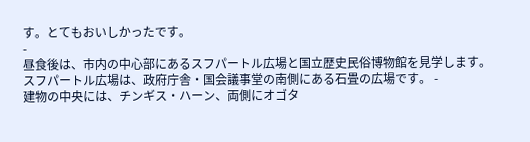す。とてもおいしかったです。
-
昼食後は、市内の中心部にあるスフパートル広場と国立歴史民俗博物館を見学します。
スフパートル広場は、政府庁舎・国会議事堂の南側にある石畳の広場です。 -
建物の中央には、チンギス・ハーン、両側にオゴタ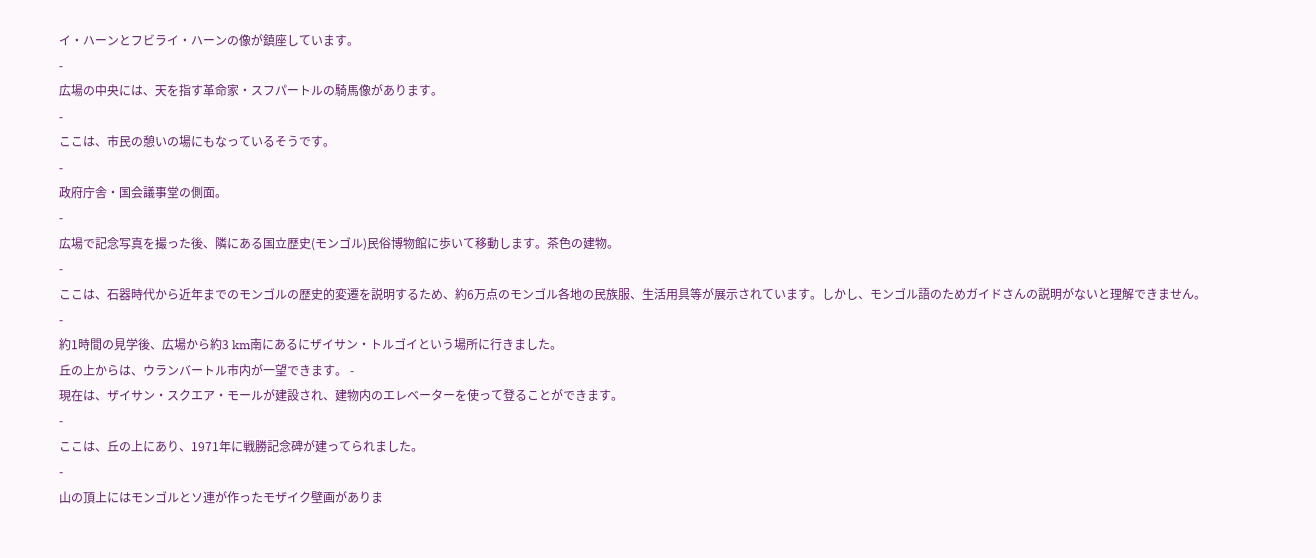イ・ハーンとフビライ・ハーンの像が鎮座しています。
-
広場の中央には、天を指す革命家・スフパートルの騎馬像があります。
-
ここは、市民の憩いの場にもなっているそうです。
-
政府庁舎・国会議事堂の側面。
-
広場で記念写真を撮った後、隣にある国立歴史(モンゴル)民俗博物館に歩いて移動します。茶色の建物。
-
ここは、石器時代から近年までのモンゴルの歴史的変遷を説明するため、約6万点のモンゴル各地の民族服、生活用具等が展示されています。しかし、モンゴル語のためガイドさんの説明がないと理解できません。
-
約1時間の見学後、広場から約3 km南にあるにザイサン・トルゴイという場所に行きました。
丘の上からは、ウランバートル市内が一望できます。 -
現在は、ザイサン・スクエア・モールが建設され、建物内のエレベーターを使って登ることができます。
-
ここは、丘の上にあり、1971年に戦勝記念碑が建ってられました。
-
山の頂上にはモンゴルとソ連が作ったモザイク壁画がありま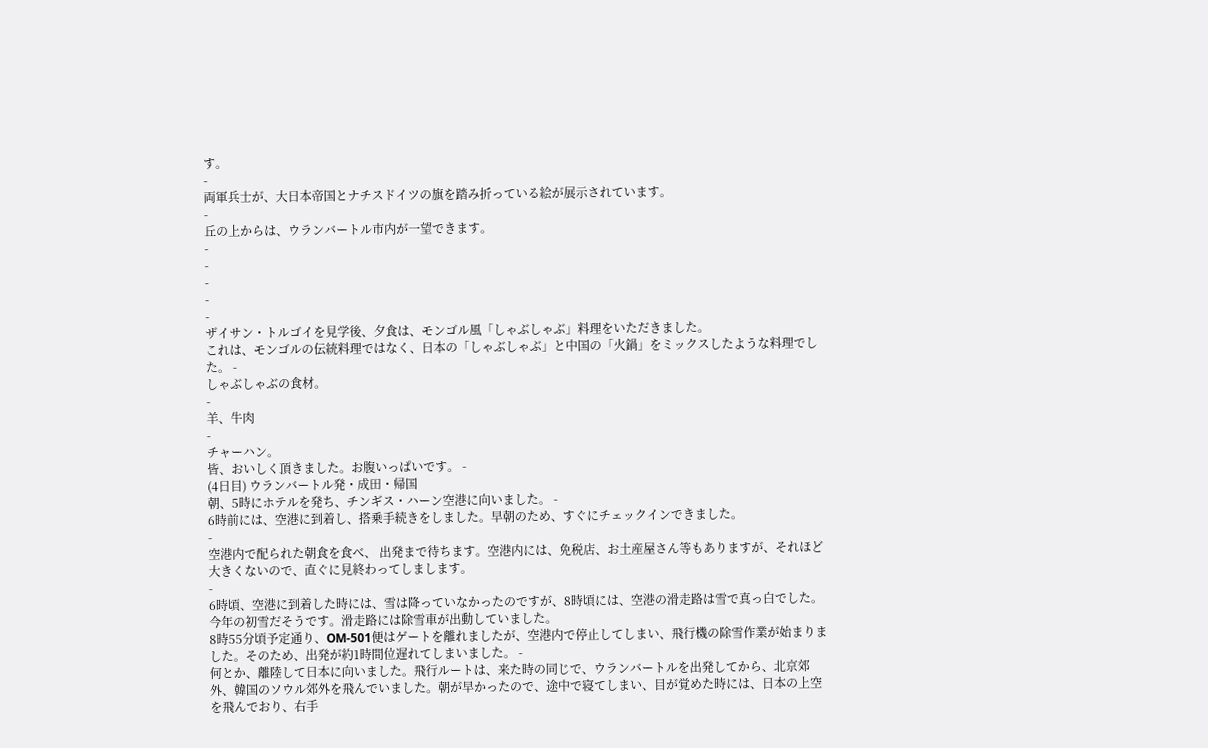す。
-
両軍兵士が、大日本帝国とナチスドイツの旗を踏み折っている絵が展示されています。
-
丘の上からは、ウランバートル市内が一望できます。
-
-
-
-
-
ザイサン・トルゴイを見学後、夕食は、モンゴル風「しゃぶしゃぶ」料理をいただきました。
これは、モンゴルの伝統料理ではなく、日本の「しゃぶしゃぶ」と中国の「火鍋」をミックスしたような料理でした。 -
しゃぶしゃぶの食材。
-
羊、牛肉
-
チャーハン。
皆、おいしく頂きました。お腹いっぱいです。 -
(4日目) ウランバートル発・成田・帰国
朝、5時にホテルを発ち、チンギス・ハーン空港に向いました。 -
6時前には、空港に到着し、搭乗手続きをしました。早朝のため、すぐにチェックインできました。
-
空港内で配られた朝食を食べ、 出発まで待ちます。空港内には、免税店、お土産屋さん等もありますが、それほど大きくないので、直ぐに見終わってしまします。
-
6時頃、空港に到着した時には、雪は降っていなかったのですが、8時頃には、空港の滑走路は雪で真っ白でした。今年の初雪だそうです。滑走路には除雪車が出動していました。
8時55分頃予定通り、OM-501便はゲートを離れましたが、空港内で停止してしまい、飛行機の除雪作業が始まりました。そのため、出発が約1時間位遅れてしまいました。 -
何とか、離陸して日本に向いました。飛行ルートは、来た時の同じで、ウランバートルを出発してから、北京郊外、韓国のソウル郊外を飛んでいました。朝が早かったので、途中で寝てしまい、目が覚めた時には、日本の上空を飛んでおり、右手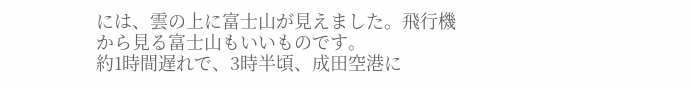には、雲の上に富士山が見えました。飛行機から見る富士山もいいものです。
約1時間遅れで、3時半頃、成田空港に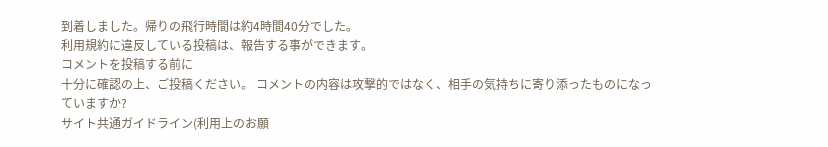到着しました。帰りの飛行時間は約4時間40分でした。
利用規約に違反している投稿は、報告する事ができます。
コメントを投稿する前に
十分に確認の上、ご投稿ください。 コメントの内容は攻撃的ではなく、相手の気持ちに寄り添ったものになっていますか?
サイト共通ガイドライン(利用上のお願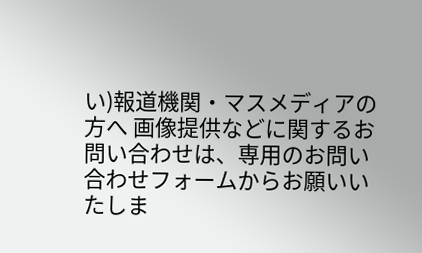い)報道機関・マスメディアの方へ 画像提供などに関するお問い合わせは、専用のお問い合わせフォームからお願いいたしま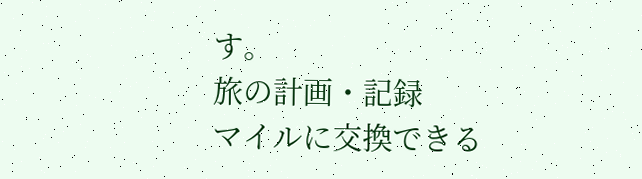す。
旅の計画・記録
マイルに交換できる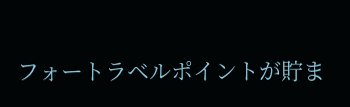フォートラベルポイントが貯ま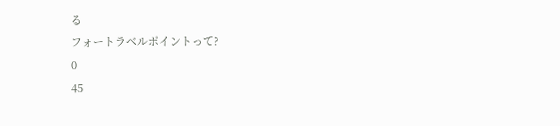る
フォートラベルポイントって?
0
45